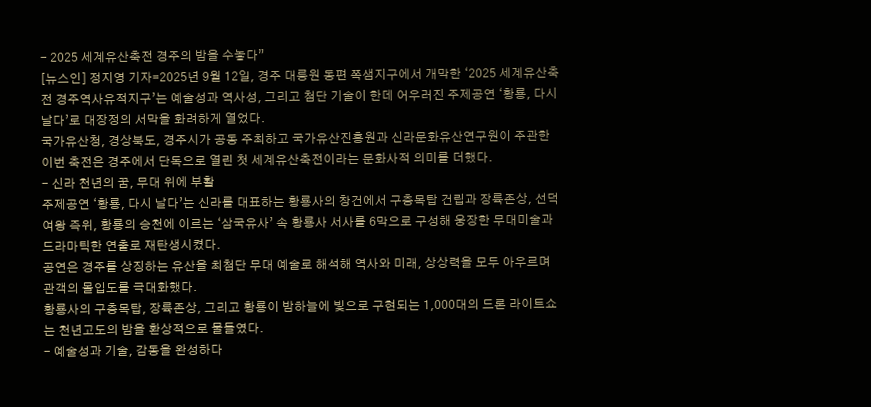- 2025 세계유산축전 경주의 밤을 수놓다”
[뉴스인] 정지영 기자=2025년 9월 12일, 경주 대릉원 동편 쪽샘지구에서 개막한 ‘2025 세계유산축전 경주역사유적지구’는 예술성과 역사성, 그리고 첨단 기술이 한데 어우러진 주제공연 ‘황룡, 다시 날다’로 대장정의 서막을 화려하게 열었다.
국가유산청, 경상북도, 경주시가 공동 주최하고 국가유산진흥원과 신라문화유산연구원이 주관한 이번 축전은 경주에서 단독으로 열린 첫 세계유산축전이라는 문화사적 의미를 더했다.
- 신라 천년의 꿈, 무대 위에 부활
주제공연 ‘황룡, 다시 날다’는 신라를 대표하는 황룡사의 창건에서 구층목탑 건립과 장륙존상, 선덕여왕 즉위, 황룡의 승천에 이르는 ‘삼국유사’ 속 황룡사 서사를 6막으로 구성해 웅장한 무대미술과 드라마틱한 연출로 재탄생시켰다.
공연은 경주를 상징하는 유산을 최첨단 무대 예술로 해석해 역사와 미래, 상상력을 모두 아우르며 관객의 몰입도를 극대화했다.
황룡사의 구층목탑, 장륙존상, 그리고 황룡이 밤하늘에 빛으로 구현되는 1,000대의 드론 라이트쇼는 천년고도의 밤을 환상적으로 물들였다.
- 예술성과 기술, 감동을 완성하다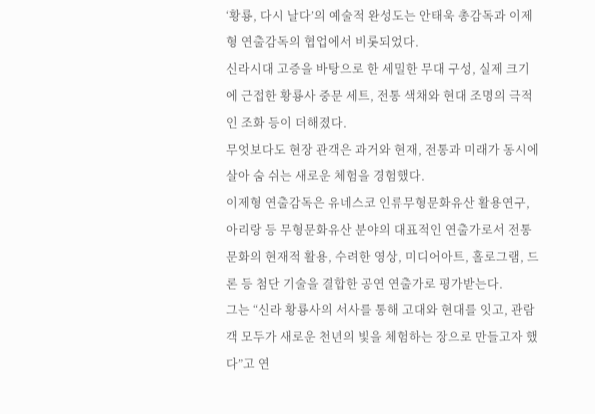‘황룡, 다시 날다’의 예술적 완성도는 안태욱 총감독과 이제형 연출감독의 협업에서 비롯되었다.
신라시대 고증을 바탕으로 한 세밀한 무대 구성, 실제 크기에 근접한 황룡사 중문 세트, 전통 색채와 현대 조명의 극적인 조화 등이 더해졌다.
무엇보다도 현장 관객은 과거와 현재, 전통과 미래가 동시에 살아 숨 쉬는 새로운 체험을 경험했다.
이제형 연출감독은 유네스코 인류무형문화유산 활용연구, 아리랑 등 무형문화유산 분야의 대표적인 연출가로서 전통문화의 현재적 활용, 수려한 영상, 미디어아트, 홀로그램, 드론 등 첨단 기술을 결합한 공연 연출가로 평가받는다.
그는 “신라 황룡사의 서사를 통해 고대와 현대를 잇고, 관람객 모두가 새로운 천년의 빛을 체험하는 장으로 만들고자 했다”고 연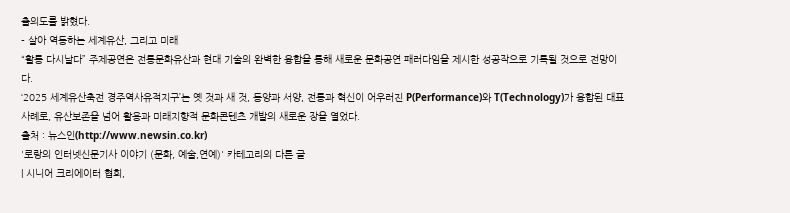출의도를 밝혔다.
- 살아 역동하는 세계유산, 그리고 미래
“활룡 다시날다” 주제공연은 전통문화유산과 현대 기술의 완벽한 융합을 통해 새로운 문화공연 패러다임을 제시한 성공작으로 기록될 것으로 전망이다.
‘2025 세계유산축전 경주역사유적지구’는 옛 것과 새 것, 동양과 서양, 전통과 혁신이 어우러진 P(Performance)와 T(Technology)가 융합된 대표사례로, 유산보존을 넘어 활용과 미래지향적 문화콘텐츠 개발의 새로운 장을 열었다.
출처 : 뉴스인(http://www.newsin.co.kr)
'로랑의 인터넷신문기사 이야기 (문화, 예술,연예)' 카테고리의 다른 글
| 시니어 크리에이터 협회,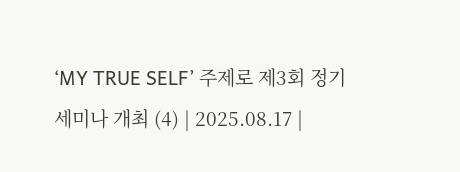‘MY TRUE SELF’ 주제로 제3회 정기세미나 개최 (4) | 2025.08.17 |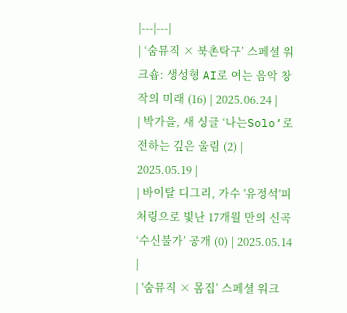|---|---|
| ‘숨뮤직 × 북촌탁구’ 스페셜 워크숍: 생성형 AI로 여는 음악 창작의 미래 (16) | 2025.06.24 |
| 박가을, 새 싱글 ‘나는Solo’로 전하는 깊은 울림 (2) | 2025.05.19 |
| 바이탈 디그리, 가수 '유정석'피처링으로 빛난 17개월 만의 신곡 ‘수신불가’ 공개 (0) | 2025.05.14 |
| '숨뮤직 × 몸집’ 스페셜 워크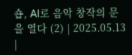숍, AI로 음악 창작의 문을 열다 (2) | 2025.05.13 |